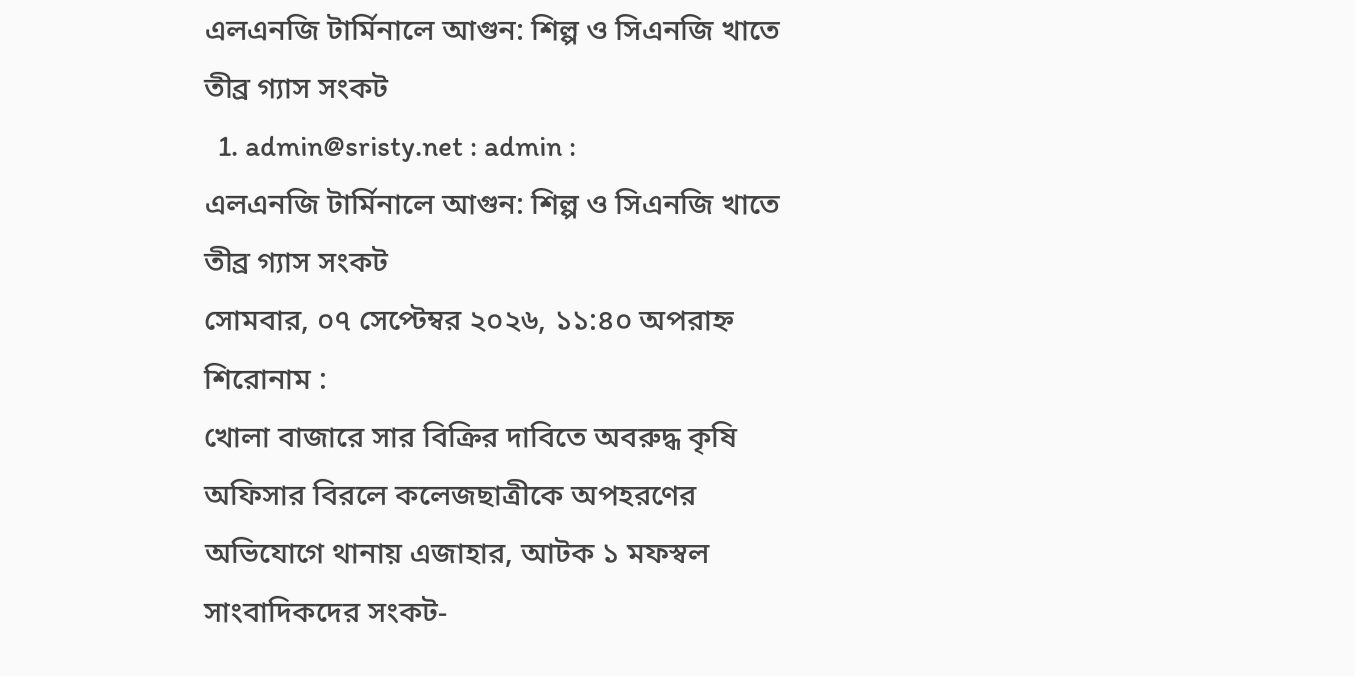এলএনজি টার্মিনালে আগুন: শিল্প ও সিএনজি খাতে তীব্র গ্যাস সংকট
  1. admin@sristy.net : admin :
এলএনজি টার্মিনালে আগুন: শিল্প ও সিএনজি খাতে তীব্র গ্যাস সংকট
সোমবার, ০৭ সেপ্টেম্বর ২০২৬, ১১:৪০ অপরাহ্ন
শিরোনাম :
খোলা বাজারে সার বিক্রির দাবিতে অবরুদ্ধ কৃষি অফিসার বিরলে কলেজছাত্রীকে অপহরণের অভিযোগে থানায় এজাহার, আটক ১ মফস্বল সাংবাদিকদের সংকট-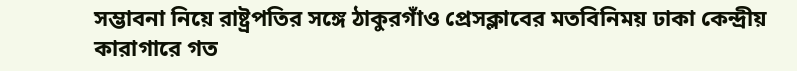সম্ভাবনা নিয়ে রাষ্ট্রপতির সঙ্গে ঠাকুরগাঁও প্রেসক্লাবের মতবিনিময় ঢাকা কেন্দ্রীয় কারাগারে গত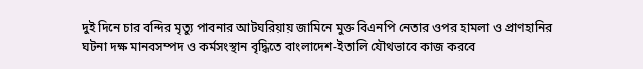দুই দিনে চার বন্দির মৃত্যু পাবনার আটঘরিয়ায় জামিনে মুক্ত বিএনপি নেতার ওপর হামলা ও প্রাণহানির ঘটনা দক্ষ মানবসম্পদ ও কর্মসংস্থান বৃদ্ধিতে বাংলাদেশ-ইতালি যৌথভাবে কাজ করবে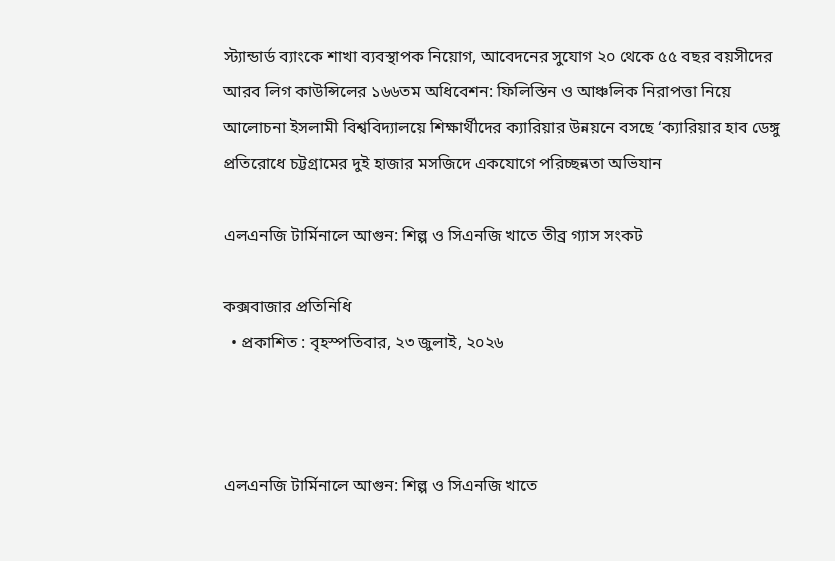স্ট্যান্ডার্ড ব্যাংকে শাখা ব্যবস্থাপক নিয়োগ, আবেদনের সুযোগ ২০ থেকে ৫৫ বছর বয়সীদের আরব লিগ কাউন্সিলের ১৬৬তম অধিবেশন: ফিলিস্তিন ও আঞ্চলিক নিরাপত্তা নিয়ে আলোচনা ইসলামী বিশ্ববিদ্যালয়ে শিক্ষার্থীদের ক্যারিয়ার উন্নয়নে বসছে ‘ক্যারিয়ার হাব ডেঙ্গু প্রতিরোধে চট্টগ্রামের দুই হাজার মসজিদে একযোগে পরিচ্ছন্নতা অভিযান

এলএনজি টার্মিনালে আগুন: শিল্প ও সিএনজি খাতে তীব্র গ্যাস সংকট

কক্সবাজার প্রতিনিধি
  • প্রকাশিত : বৃহস্পতিবার, ২৩ জুলাই, ২০২৬



এলএনজি টার্মিনালে আগুন: শিল্প ও সিএনজি খাতে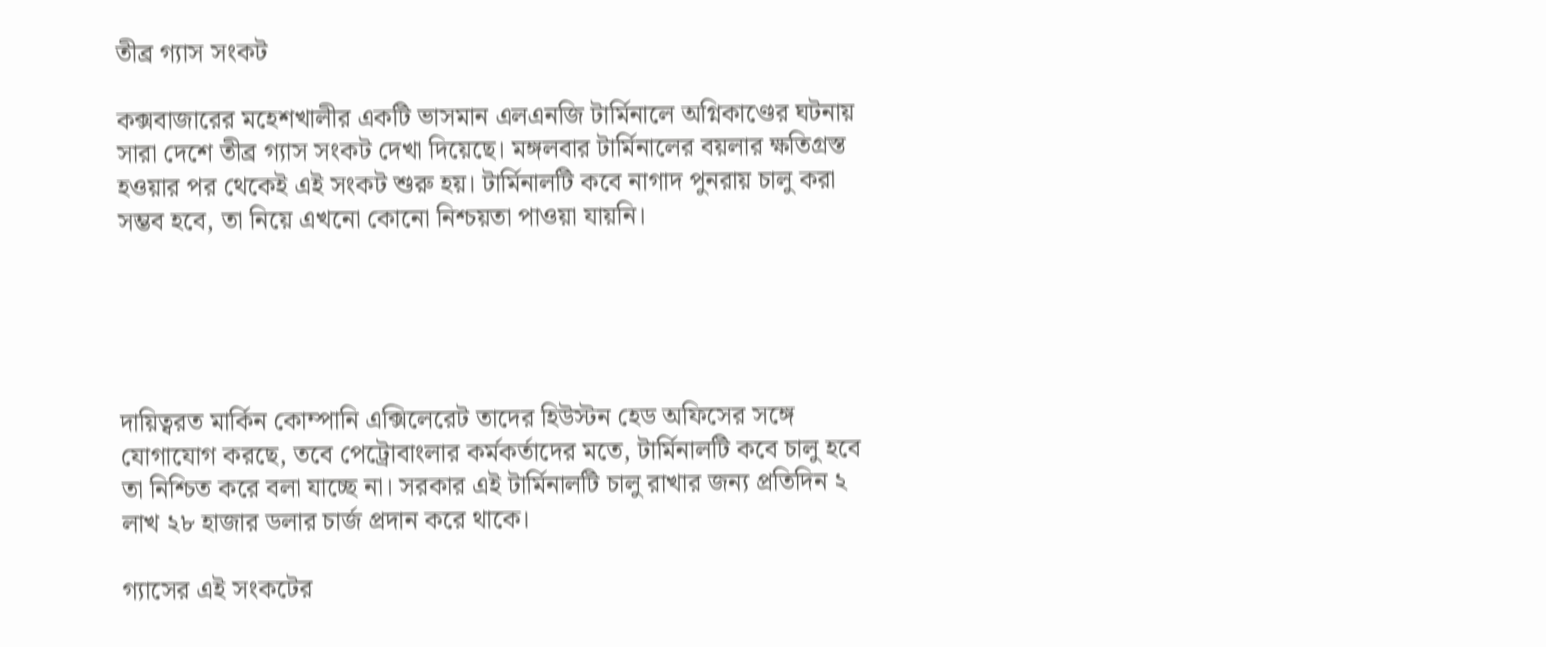তীব্র গ্যাস সংকট

কক্সবাজারের মহেশখালীর একটি ভাসমান এলএনজি টার্মিনালে অগ্নিকাণ্ডের ঘটনায় সারা দেশে তীব্র গ্যাস সংকট দেখা দিয়েছে। মঙ্গলবার টার্মিনালের বয়লার ক্ষতিগ্রস্ত হওয়ার পর থেকেই এই সংকট শুরু হয়। টার্মিনালটি কবে নাগাদ পুনরায় চালু করা সম্ভব হবে, তা নিয়ে এখনো কোনো নিশ্চয়তা পাওয়া যায়নি।





দায়িত্বরত মার্কিন কোম্পানি এক্সিলেরেট তাদের হিউস্টন হেড অফিসের সঙ্গে যোগাযোগ করছে, তবে পেট্রোবাংলার কর্মকর্তাদের মতে, টার্মিনালটি কবে চালু হবে তা নিশ্চিত করে বলা যাচ্ছে না। সরকার এই টার্মিনালটি চালু রাখার জন্য প্রতিদিন ২ লাখ ২৮ হাজার ডলার চার্জ প্রদান করে থাকে।

গ্যাসের এই সংকটের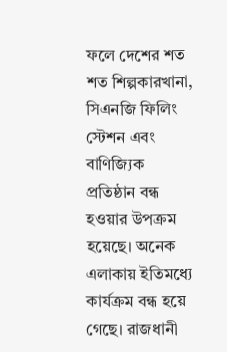ফলে দেশের শত শত শিল্পকারখানা, সিএনজি ফিলিং স্টেশন এবং বাণিজ্যিক প্রতিষ্ঠান বন্ধ হওয়ার উপক্রম হয়েছে। অনেক এলাকায় ইতিমধ্যে কার্যক্রম বন্ধ হয়ে গেছে। রাজধানী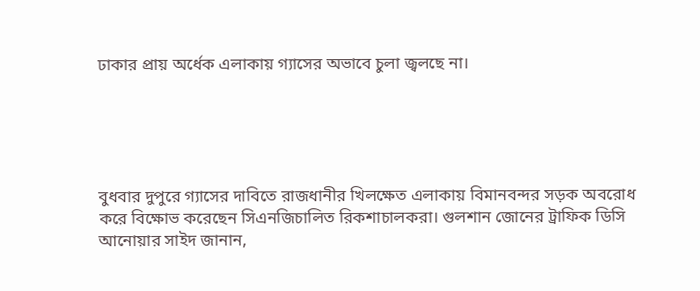ঢাকার প্রায় অর্ধেক এলাকায় গ্যাসের অভাবে চুলা জ্বলছে না।





বুধবার দুপুরে গ্যাসের দাবিতে রাজধানীর খিলক্ষেত এলাকায় বিমানবন্দর সড়ক অবরোধ করে বিক্ষোভ করেছেন সিএনজিচালিত রিকশাচালকরা। গুলশান জোনের ট্রাফিক ডিসি আনোয়ার সাইদ জানান,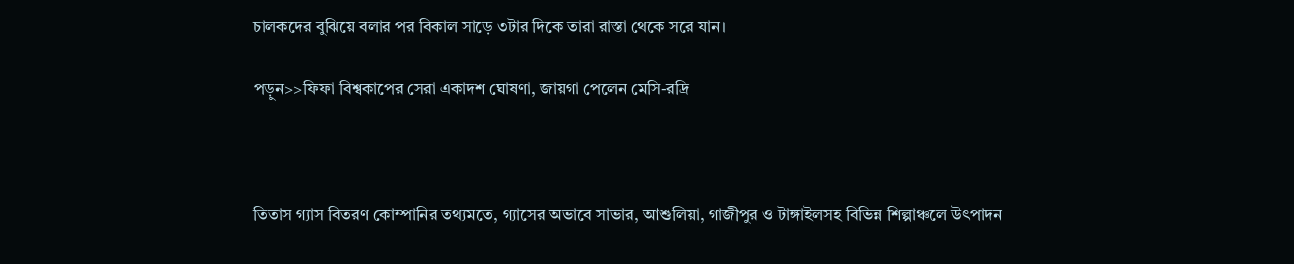চালকদের বুঝিয়ে বলার পর বিকাল সাড়ে ৩টার দিকে তারা রাস্তা থেকে সরে যান।

পড়ুন>>ফিফা বিশ্বকাপের সেরা একাদশ ঘোষণা, জায়গা পেলেন মেসি-রদ্রি



তিতাস গ্যাস বিতরণ কোম্পানির তথ্যমতে, গ্যাসের অভাবে সাভার, আশুলিয়া, গাজীপুর ও টাঙ্গাইলসহ বিভিন্ন শিল্পাঞ্চলে উৎপাদন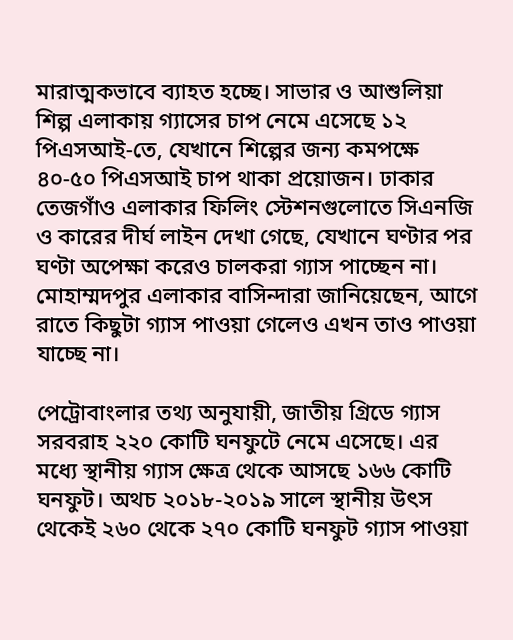মারাত্মকভাবে ব্যাহত হচ্ছে। সাভার ও আশুলিয়া শিল্প এলাকায় গ্যাসের চাপ নেমে এসেছে ১২ পিএসআই-তে, যেখানে শিল্পের জন্য কমপক্ষে ৪০-৫০ পিএসআই চাপ থাকা প্রয়োজন। ঢাকার তেজগাঁও এলাকার ফিলিং স্টেশনগুলোতে সিএনজি ও কারের দীর্ঘ লাইন দেখা গেছে, যেখানে ঘণ্টার পর ঘণ্টা অপেক্ষা করেও চালকরা গ্যাস পাচ্ছেন না। মোহাম্মদপুর এলাকার বাসিন্দারা জানিয়েছেন, আগে রাতে কিছুটা গ্যাস পাওয়া গেলেও এখন তাও পাওয়া যাচ্ছে না।

পেট্রোবাংলার তথ্য অনুযায়ী, জাতীয় গ্রিডে গ্যাস সরবরাহ ২২০ কোটি ঘনফুটে নেমে এসেছে। এর মধ্যে স্থানীয় গ্যাস ক্ষেত্র থেকে আসছে ১৬৬ কোটি ঘনফুট। অথচ ২০১৮-২০১৯ সালে স্থানীয় উৎস থেকেই ২৬০ থেকে ২৭০ কোটি ঘনফুট গ্যাস পাওয়া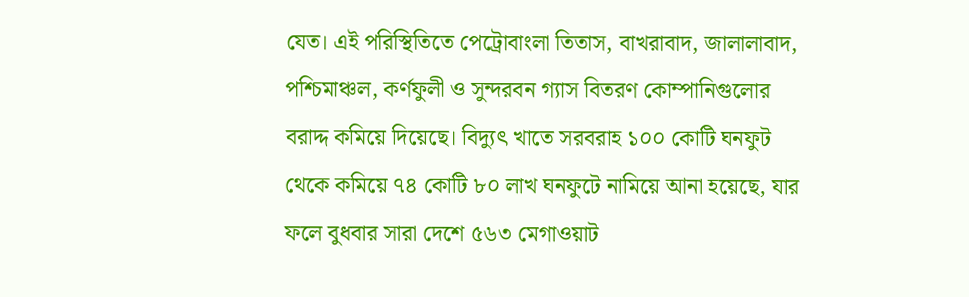যেত। এই পরিস্থিতিতে পেট্রোবাংলা তিতাস, বাখরাবাদ, জালালাবাদ, পশ্চিমাঞ্চল, কর্ণফুলী ও সুন্দরবন গ্যাস বিতরণ কোম্পানিগুলোর বরাদ্দ কমিয়ে দিয়েছে। বিদ্যুৎ খাতে সরবরাহ ১০০ কোটি ঘনফুট থেকে কমিয়ে ৭৪ কোটি ৮০ লাখ ঘনফুটে নামিয়ে আনা হয়েছে, যার ফলে বুধবার সারা দেশে ৫৬৩ মেগাওয়াট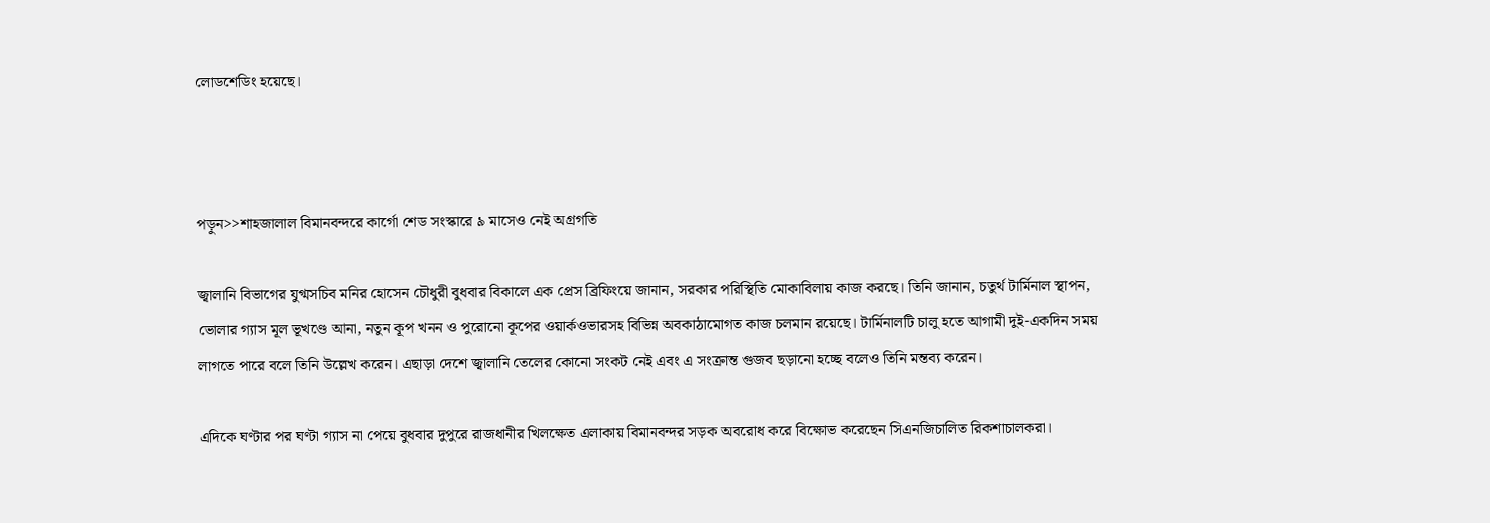লোডশেডিং হয়েছে।



পড়ুন>>শাহজালাল বিমানবন্দরে কার্গো শেড সংস্কারে ৯ মাসেও নেই অগ্রগতি

জ্বালানি বিভাগের যুগ্মসচিব মনির হোসেন চৌধুরী বুধবার বিকালে এক প্রেস ব্রিফিংয়ে জানান, সরকার পরিস্থিতি মোকাবিলায় কাজ করছে। তিনি জানান, চতুর্থ টার্মিনাল স্থাপন, ভোলার গ্যাস মূল ভূখণ্ডে আনা, নতুন কূপ খনন ও পুরোনো কূপের ওয়ার্কওভারসহ বিভিন্ন অবকাঠামোগত কাজ চলমান রয়েছে। টার্মিনালটি চালু হতে আগামী দুই-একদিন সময় লাগতে পারে বলে তিনি উল্লেখ করেন। এছাড়া দেশে জ্বালানি তেলের কোনো সংকট নেই এবং এ সংক্রান্ত গুজব ছড়ানো হচ্ছে বলেও তিনি মন্তব্য করেন।

এদিকে ঘণ্টার পর ঘণ্টা গ্যাস না পেয়ে বুধবার দুপুরে রাজধানীর খিলক্ষেত এলাকায় বিমানবন্দর সড়ক অবরোধ করে বিক্ষোভ করেছেন সিএনজিচালিত রিকশাচালকরা।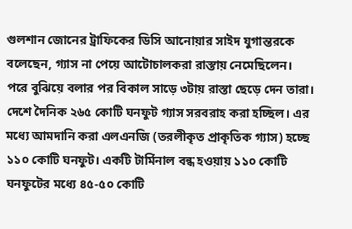গুলশান জোনের ট্রাফিকের ডিসি আনোয়ার সাইদ যুগান্তরকে বলেছেন, গ্যাস না পেয়ে আটোচালকরা রাস্তায় নেমেছিলেন। পরে বুঝিয়ে বলার পর বিকাল সাড়ে ৩টায় রাস্তা ছেড়ে দেন তারা। দেশে দৈনিক ২৬৫ কোটি ঘনফুট গ্যাস সরবরাহ করা হচ্ছিল। এর মধ্যে আমদানি করা এলএনজি (তরলীকৃত প্রাকৃতিক গ্যাস) হচ্ছে ১১০ কোটি ঘনফুট। একটি টার্মিনাল বন্ধ হওয়ায় ১১০ কোটি ঘনফুটের মধ্যে ৪৫-৫০ কোটি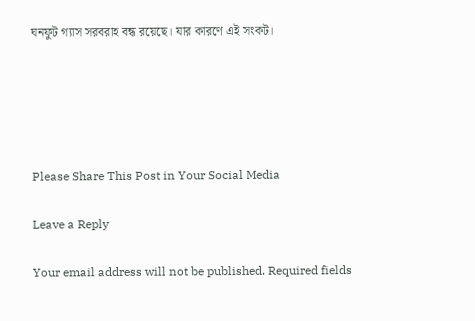ঘনফুট গ্যাস সরবরাহ বন্ধ রয়েছে। যার কারণে এই সংকট।





Please Share This Post in Your Social Media

Leave a Reply

Your email address will not be published. Required fields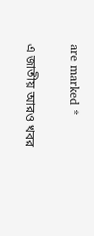are marked *

এ জাতীয় আরও খবর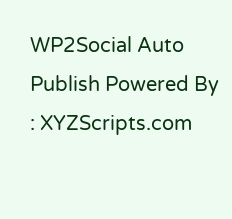WP2Social Auto Publish Powered By : XYZScripts.com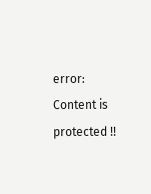error: Content is protected !!